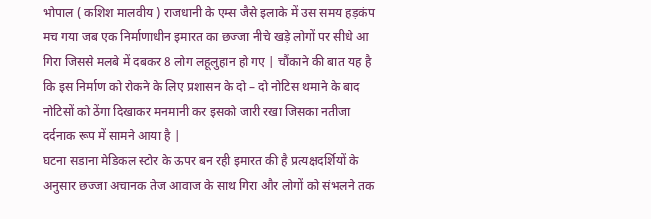भोपाल ( कशिश मालवीय ) राजधानी के एम्स जैसे इलाके में उस समय हड़कंप मच गया जब एक निर्माणाधीन इमारत का छज्जा नीचे खड़े लोगों पर सीधे आ गिरा जिससे मलबे में दबकर 8 लोग लहूलुहान हो गए | चौंकाने की बात यह है कि इस निर्माण को रोकने के लिए प्रशासन के दो – दो नोटिस थमाने के बाद नोटिसों को ठेंगा दिखाकर मनमानी कर इसको जारी रखा जिसका नतीजा दर्दनाक रूप में सामने आया है |
घटना सडाना मेडिकल स्टोर के ऊपर बन रही इमारत की है प्रत्यक्षदर्शियों के अनुसार छज्जा अचानक तेज आवाज के साथ गिरा और लोगों को संभलने तक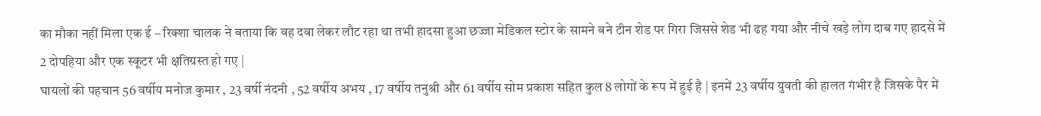का मौका नहीं मिला एक ई – रिक्शा चालक ने बताया कि वह दवा लेकर लौट रहा था तभी हादसा हुआ छज्जा मेडिकल स्टोर के सामने बने टीन शेड पर गिरा जिससे शेड भी ढह गया और नीचे खड़े लोग दाब गए हादसे में 2 दोपहिया और एक स्कूटर भी क्षतिग्रस्त हो गए |
घायलों की पहचान 56 वर्षीय मनोज कुमार , 23 वर्षी नंदनी , 52 वर्षीय अभय , 17 वर्षीय तनुश्री और 61 वर्षीय सोम प्रकाश सहित कुल 8 लोगों के रूप में हुई है | इनमें 23 वर्षीय युवती की हालत गंभीर है जिसके पैर में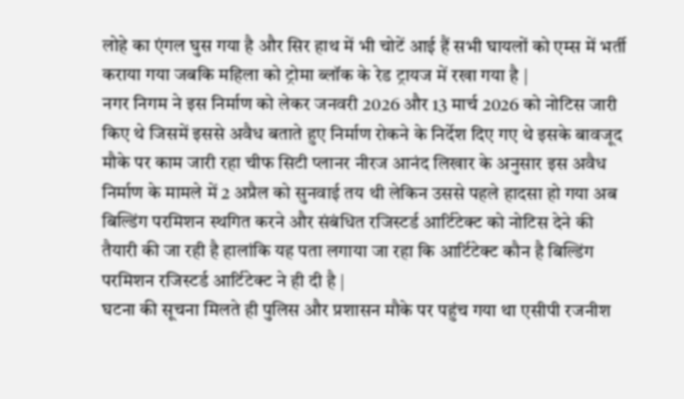लोहे का एंगल घुस गया है और सिर हाथ में भी चोटें आई हैं सभी घायलों को एम्स में भर्ती कराया गया जबकि महिला को ट्रोमा ब्लॉक के रेड ट्रायज में रखा गया है |
नगर निगम ने इस निर्माण को लेकर जनवरी 2026 और 13 मार्च 2026 को नोटिस जारी किए थे जिसमें इससे अवैध बताते हुए निर्माण रोकने के निर्देश दिए गए थे इसके बावजूद मौके पर काम जारी रहा चीफ सिटी प्लानर नीरज आनंद लिखार के अनुसार इस अवैध निर्माण के मामले में 2 अप्रैल को सुनवाई तय थी लेकिन उससे पहले हादसा हो गया अब बिल्डिंग परमिशन स्थगित करने और संबंधित रजिस्टर्ड आर्टिटेक्ट को नोटिस देने की तैयारी की जा रही है हालांकि यह पता लगाया जा रहा कि आर्टिटेक्ट कौन है बिल्डिंग परमिशन रजिस्टर्ड आर्टिटेक्ट ने ही दी है |
घटना की सूचना मिलते ही पुलिस और प्रशासन मौके पर पहुंच गया था एसीपी रजनीश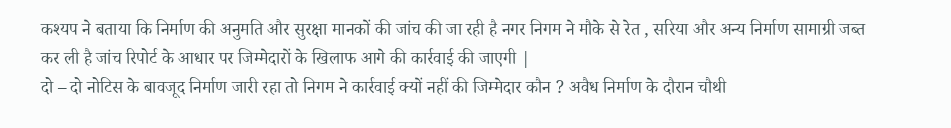कश्यप ने बताया कि निर्माण की अनुमति और सुरक्षा मानकों की जांच की जा रही है नगर निगम ने मौके से रेत , सरिया और अन्य निर्माण सामाग्री जब्त कर ली है जांच रिपोर्ट के आधार पर जिम्मेदारों के खिलाफ आगे की कार्रवाई की जाएगी |
दो – दो नोटिस के बावजूद निर्माण जारी रहा तो निगम ने कार्रवाई क्यों नहीं की जिम्मेदार कौन ? अवैध निर्माण के दौरान चौथी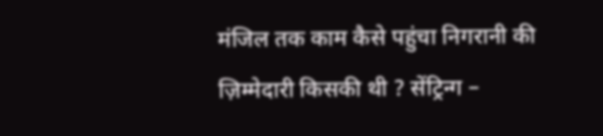मंजिल तक काम कैसे पहुंचा निगरानी की ज़िम्मेदारी किसकी थी ? सेंट्रिन्ग –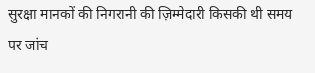सुरक्षा मानकों की निगरानी की ज़िम्मेदारी किसकी थी समय पर जांच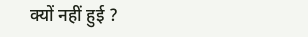क्यों नहीं हुई ?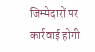जिम्मेदारों पर कार्रवाई होगी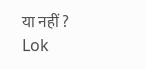या नहीं ?
Lok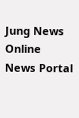Jung News Online News Portal